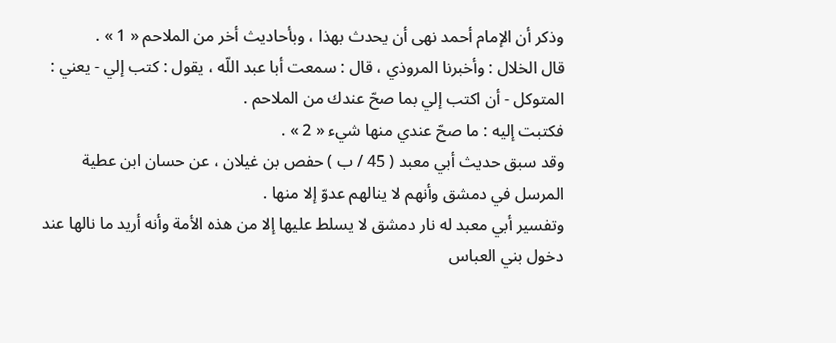وذكر أن الإمام أحمد نهى أن يحدث بهذا ، وبأحاديث أخر من الملاحم « 1 » .
قال الخلال : وأخبرنا المروذي ، قال : سمعت أبا عبد اللّه ، يقول : كتب إلي - يعني : المتوكل - أن اكتب إلي بما صحّ عندك من الملاحم .
فكتبت إليه : ما صحّ عندي منها شيء « 2 » .
وقد سبق حديث أبي معبد ( 45 / ب ) حفص بن غيلان ، عن حسان ابن عطية المرسل في دمشق وأنهم لا ينالهم عدوّ إلا منها .
وتفسير أبي معبد له نار دمشق لا يسلط عليها إلا من هذه الأمة وأنه أريد ما نالها عند دخول بني العباس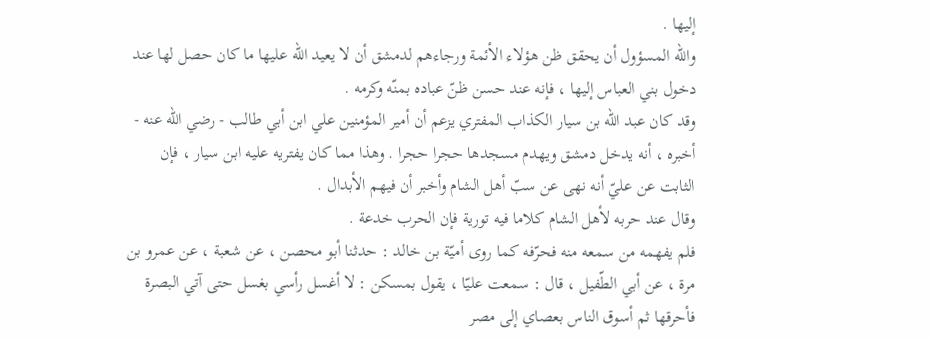إليها .
واللّه المسؤول أن يحقق ظن هؤلاء الأئمة ورجاءهم لدمشق أن لا يعيد اللّه عليها ما كان حصل لها عند دخول بني العباس إليها ، فإنه عند حسن ظنّ عباده بمنّه وكرمه .
وقد كان عبد اللّه بن سيار الكذاب المفتري يزعم أن أمير المؤمنين علي ابن أبي طالب - رضي اللّه عنه - أخبره ، أنه يدخل دمشق ويهدم مسجدها حجرا حجرا . وهذا مما كان يفتريه عليه ابن سيار ، فإن الثابت عن عليّ أنه نهى عن سبّ أهل الشام وأخبر أن فيهم الأبدال .
وقال عند حربه لأهل الشام كلاما فيه تورية فإن الحرب خدعة .
فلم يفهمه من سمعه منه فحرّفه كما روى أميّة بن خالد : حدثنا أبو محصن ، عن شعبة ، عن عمرو بن مرة ، عن أبي الطّفيل ، قال : سمعت عليّا ، يقول بمسكن : لا أغسل رأسي بغسل حتى آتي البصرة فأحرقها ثم أسوق الناس بعصاي إلى مصر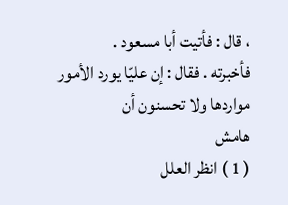، قال : فأتيت أبا مسعود .
فأخبرته . فقال : إن عليّا يورد الأمور مواردها ولا تحسنون أن
هامش
( 1 ) انظر العلل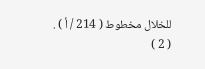للخلال مخطوط ( 214 / أ ) .
( 2 )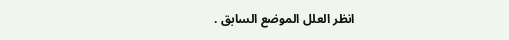انظر العلل الموضع السابق .